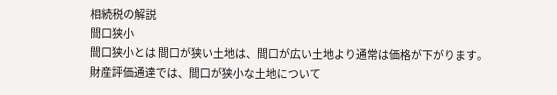相続税の解説
間口狭小
間口狭小とは 間口が狭い土地は、間口が広い土地より通常は価格が下がります。
財産評価通達では、間口が狭小な土地について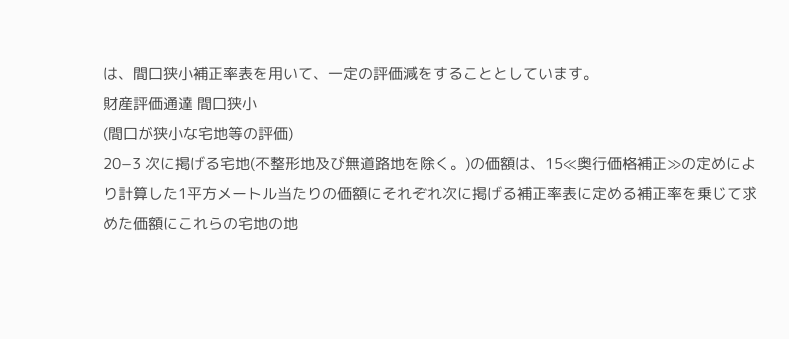は、間口狭小補正率表を用いて、一定の評価減をすることとしています。
財産評価通達 間口狭小
(間口が狭小な宅地等の評価)
20−3 次に掲げる宅地(不整形地及び無道路地を除く。)の価額は、15≪奥行価格補正≫の定めにより計算した1平方メートル当たりの価額にそれぞれ次に掲げる補正率表に定める補正率を乗じて求めた価額にこれらの宅地の地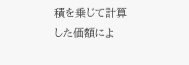積を乗じて計算した価額によ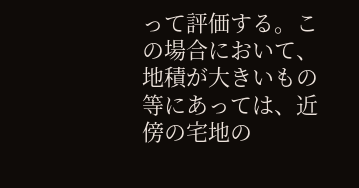って評価する。この場合において、地積が大きいもの等にあっては、近傍の宅地の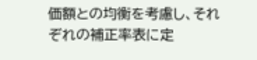価額との均衡を考慮し、それぞれの補正率表に定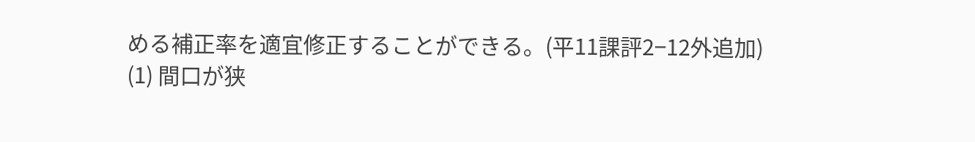める補正率を適宜修正することができる。(平11課評2−12外追加)
(1) 間口が狭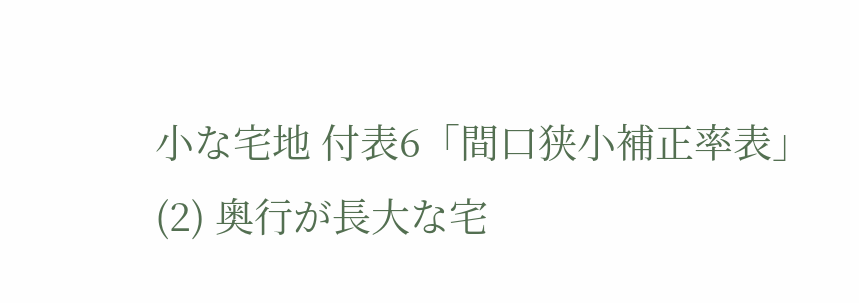小な宅地 付表6「間口狭小補正率表」
(2) 奥行が長大な宅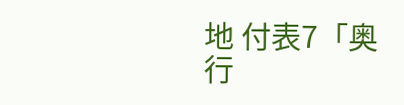地 付表7「奥行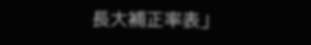長大補正率表」